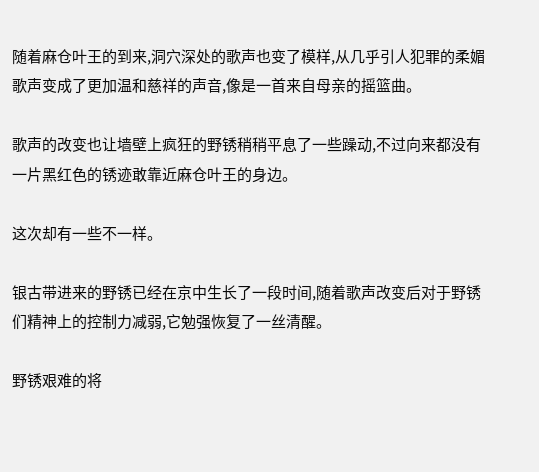随着麻仓叶王的到来,洞穴深处的歌声也变了模样,从几乎引人犯罪的柔媚歌声变成了更加温和慈祥的声音,像是一首来自母亲的摇篮曲。

歌声的改变也让墙壁上疯狂的野锈稍稍平息了一些躁动,不过向来都没有一片黑红色的锈迹敢靠近麻仓叶王的身边。

这次却有一些不一样。

银古带进来的野锈已经在京中生长了一段时间,随着歌声改变后对于野锈们精神上的控制力减弱,它勉强恢复了一丝清醒。

野锈艰难的将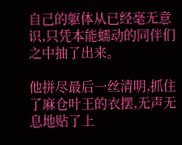自己的躯体从已经毫无意识,只凭本能蠕动的同伴们之中抽了出来。

他拼尽最后一丝清明,抓住了麻仓叶王的衣摆,无声无息地贴了上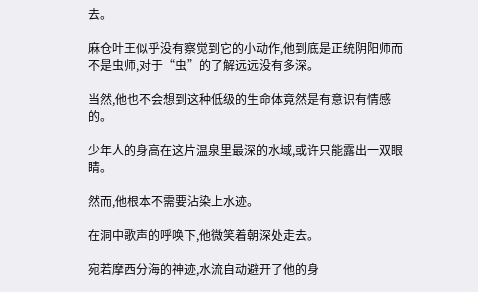去。

麻仓叶王似乎没有察觉到它的小动作,他到底是正统阴阳师而不是虫师,对于“虫”的了解远远没有多深。

当然,他也不会想到这种低级的生命体竟然是有意识有情感的。

少年人的身高在这片温泉里最深的水域,或许只能露出一双眼睛。

然而,他根本不需要沾染上水迹。

在洞中歌声的呼唤下,他微笑着朝深处走去。

宛若摩西分海的神迹,水流自动避开了他的身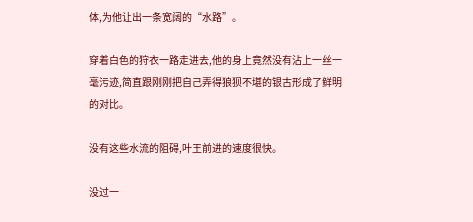体,为他让出一条宽阔的“水路”。

穿着白色的狩衣一路走进去,他的身上竟然没有沾上一丝一毫污迹,简直跟刚刚把自己弄得狼狈不堪的银古形成了鲜明的对比。

没有这些水流的阻碍,叶王前进的速度很快。

没过一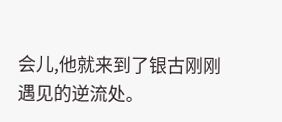会儿,他就来到了银古刚刚遇见的逆流处。